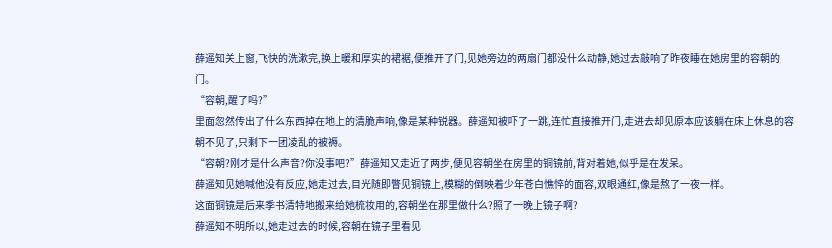薛遥知关上窗,飞快的洗漱完,换上暖和厚实的裙裾,便推开了门,见她旁边的两扇门都没什么动静,她过去敲响了昨夜睡在她房里的容朝的门。
“容朝,醒了吗?”
里面忽然传出了什么东西掉在地上的清脆声响,像是某种锐器。薛遥知被吓了一跳,连忙直接推开门,走进去却见原本应该躺在床上休息的容朝不见了,只剩下一团凌乱的被褥。
“容朝?刚才是什么声音?你没事吧?”薛遥知又走近了两步,便见容朝坐在房里的铜镜前,背对着她,似乎是在发呆。
薛遥知见她喊他没有反应,她走过去,目光随即瞥见铜镜上,模糊的倒映着少年苍白憔悴的面容,双眼通红,像是熬了一夜一样。
这面铜镜是后来季书清特地搬来给她梳妆用的,容朝坐在那里做什么?照了一晚上镜子啊?
薛遥知不明所以,她走过去的时候,容朝在镜子里看见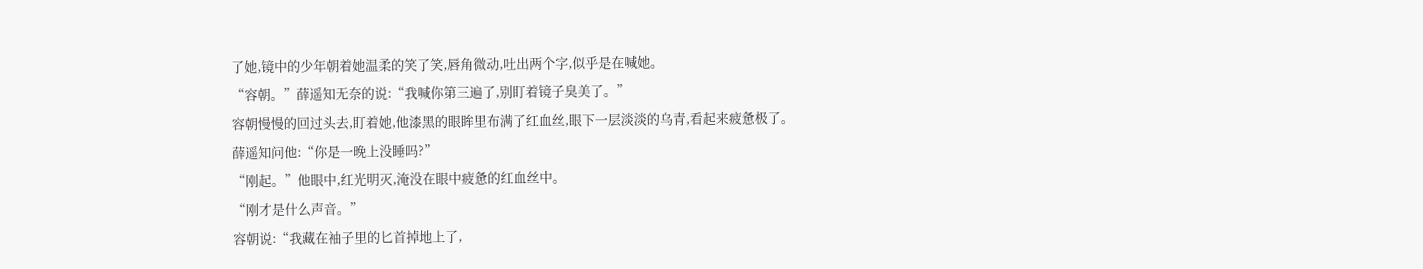了她,镜中的少年朝着她温柔的笑了笑,唇角微动,吐出两个字,似乎是在喊她。
“容朝。”薛遥知无奈的说:“我喊你第三遍了,别盯着镜子臭美了。”
容朝慢慢的回过头去,盯着她,他漆黑的眼眸里布满了红血丝,眼下一层淡淡的乌青,看起来疲惫极了。
薛遥知问他:“你是一晚上没睡吗?”
“刚起。”他眼中,红光明灭,淹没在眼中疲惫的红血丝中。
“刚才是什么声音。”
容朝说:“我藏在袖子里的匕首掉地上了,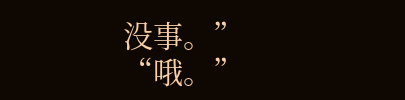没事。”
“哦。”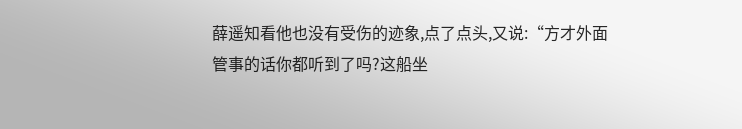薛遥知看他也没有受伤的迹象,点了点头,又说:“方才外面管事的话你都听到了吗?这船坐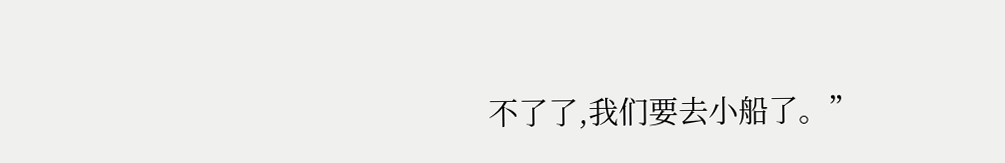不了了,我们要去小船了。”